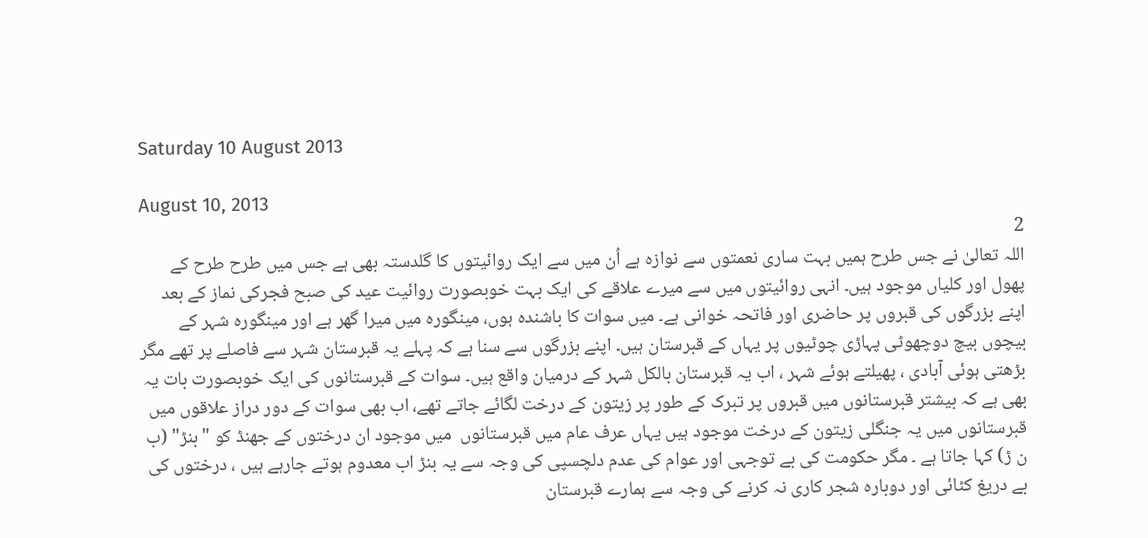Saturday 10 August 2013

August 10, 2013
2
اللہ تعالیٰ نے جس طرح ہمیں بہت ساری نعمتوں سے نوازہ ہے اُن میں سے ایک روائیتوں کا گلدستہ بھی ہے جس میں طرح طرح کے پھول اور کلیاں موجود ہیں۔ انہی روائیتوں میں سے میرے علاقے کی ایک بہت خوبصورت روائیت عید کی صبح فجرکی نماز کے بعد اپنے بزرگوں کی قبروں پر حاضری اور فاتحہ خوانی ہے۔ میں سوات کا باشندہ ہوں، مینگورہ میں میرا گھر ہے اور مینگورہ شہر کے بیچوں بیچ دوچھوٹی پہاڑی چوٹیوں پر یہاں کے قبرستان ہیں۔ اپنے بزرگوں سے سنا ہے کہ پہلے یہ قبرستان شہر سے فاصلے پر تھے مگر بڑھتی ہوئی آبادی ، پھیلتے ہوئے شہر ، اب یہ قبرستان بالکل شہر کے درمیان واقع ہیں۔ سوات کے قبرستانوں کی ایک خوبصورت بات یہ بھی ہے کہ بیشتر قبرستانوں میں قبروں پر تبرک کے طور پر زیتون کے درخت لگائے جاتے تھے، اب بھی سوات کے دور دراز علاقوں میں قبرستانوں میں یہ جنگلی زیتون کے درخت موجود ہیں یہاں عرف عام میں قبرستانوں  میں موجود ان درختوں کے جھنڈ کو "بنڑ" (ب ن ڑ) کہا جاتا ہے ۔ مگر حکومت کی بے توجہی اور عوام کی عدم دلچسپی کی وجہ سے یہ بنڑ اب معدوم ہوتے جارہے ہیں ، درختوں کی بے دریغ کٹائی اور دوبارہ شجر کاری نہ کرنے کی وجہ سے ہمارے قبرستان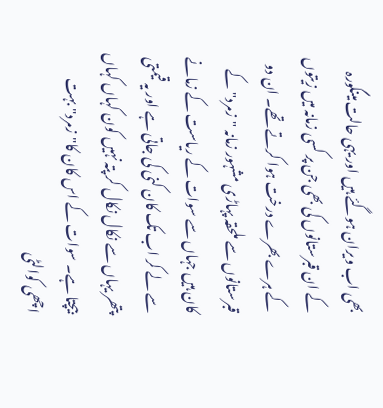بھی اب ویران ہوگئے ہیں اور یہی حالت مینگورہ کے ان قبرستانوں کی بھی جن پر کسی زمانہ میں زیتوں کے ہرے بھرے درخت ہوا کرتے تھے۔ ان دو قبرستانوں سے ملحقہ پہاڑی مشہور زمانہ "زمرد"کے کان ہیں جہاں سے سوات کے ریاست کے زمانے سے لے کر اب تک کان کنی کی جاتی ہے اور یہ قیمتی پتھر یہاں سے نکال نکال کر پتہ نہیں کون کہاں کہاں بیچتا ہے۔ سوات کے اس کان کا"زمرد" بہت اچھی کوالٹی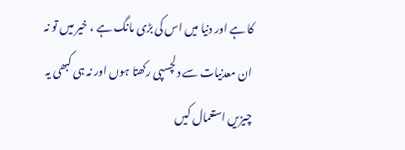کا ہے اور دنیا میں اس کی بڑی مانگ ہے ، خیر میں تو نہ ان معدنیات سے دلچسپی رکھتا ہوں اور نہ ہی کبھی یہ چیزیں استعمال کیں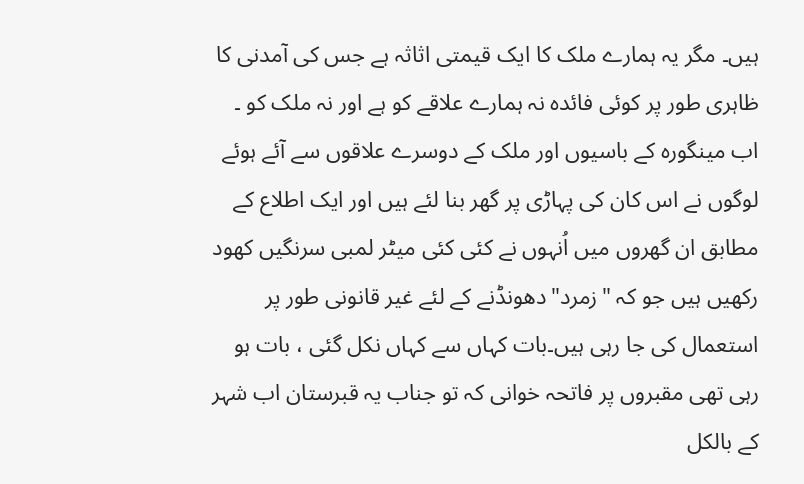ہیں۔ مگر یہ ہمارے ملک کا ایک قیمتی اثاثہ ہے جس کی آمدنی کا ظاہری طور پر کوئی فائدہ نہ ہمارے علاقے کو ہے اور نہ ملک کو ۔ اب مینگورہ کے باسیوں اور ملک کے دوسرے علاقوں سے آئے ہوئے لوگوں نے اس کان کی پہاڑی پر گھر بنا لئے ہیں اور ایک اطلاع کے مطابق ان گھروں میں اُنہوں نے کئی کئی میٹر لمبی سرنگیں کھود رکھیں ہیں جو کہ "زمرد"دھونڈنے کے لئے غیر قانونی طور پر استعمال کی جا رہی ہیں۔بات کہاں سے کہاں نکل گئی ، بات ہو رہی تھی مقبروں پر فاتحہ خوانی کہ تو جناب یہ قبرستان اب شہر کے بالکل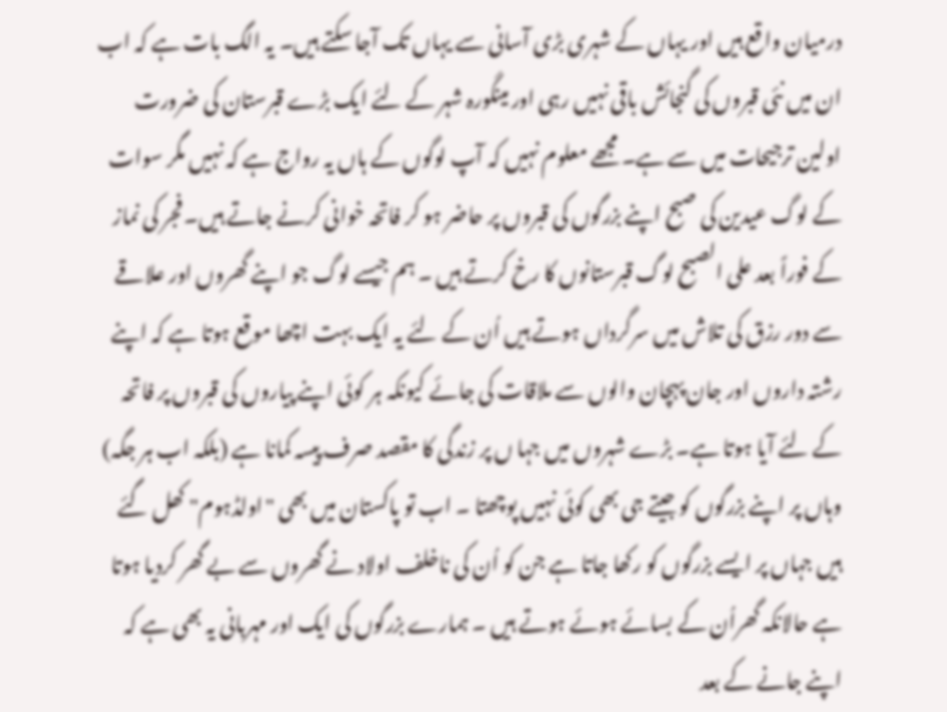درمیان واقع ہیں اور یہاں کے شہری بڑی آسانی سے یہاں تک آجا سکتے ہیں۔ یہ الگ بات ہے کہ اب ان میں نئی قبروں کی گنجائش باقی نہیں رہی اور مینگورہ شہر کے لئے ایک بڑے قبرستان کی ضرورت اولین ترجیحات میں سے ہے۔ مجھے معلوم نہیں کہ آپ لوگوں کے ہاں یہ رواج ہے کہ نہیں مگر سوات کے لوگ عیدین کی صبح اپنے بزرگوں کی قبروں پر حاضر ہو کر فاتحہ خوانی کرنے جاتے ہیں۔ فجر کی نماز کے فوراً بعد علی الصبح لوگ قبرستانوں کا رخ کرتے ہیں ۔ ہم جیسے لوگ جو اپنے گھروں اور علاقے سے دور رزق کی تلاش میں سرگرداں ہوتے ہیں اُن کے لئے یہ ایک بہت اچھا موقع ہوتا ہے کہ اپنے رشتہ داروں اور جان پہچان والوں سے ملاقات کی جائے کیونکہ ہر کوئی اپنے پیاروں کی قبروں پر فاتحہ کے لئے آیا ہوتا ہے۔ بڑے شہروں میں جہا ں پر زندگی کا مقصد صرف پیسہ کمانا ہے (بلکہ اب ہر جگہ) وہاں پر اپنے بزرگوں کو جیتے جی بھی کوئی نہیں پوچھتا ۔ اب تو پاکستان میں بھی "اولڈہوم" کھل گئے ہیں جہاں پر ایسے بزرگوں کو رکھا جاتا ہے جن کو اُن کی ناخلف اولاد نے گھروں سے بے گھر کردیا ہوتا ہے حالانکہ گھراُن کے بسائے ہوئے ہوتے ہیں ۔ ہمارے بزرگوں کی ایک اور مہربانی یہ بھی ہے کہ اپنے جانے کے بعد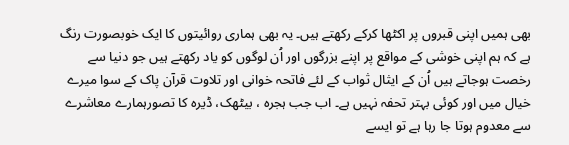بھی ہمیں اپنی قبروں پر اکٹھا کرکے رکھتے ہیں۔ یہ بھی ہماری روائیتوں کا ایک خوبصورت رنگ ہے کہ ہم اپنی خوشی کے مواقع پر اپنے بزرگوں اور اُن لوگوں کو یاد رکھتے ہیں جو دنیا سے رخصت ہوجاتے ہیں اُن کے ایثال ثواب کے لئے فاتحہ خوانی اور تلاوت قرآن پاک کے سوا میرے خیال میں اور کوئی بہتر تحفہ نہیں ہے۔ اب جب ہجرہ ، بیٹھک، ڈیرہ کا تصورہمارے معاشرے سے معدوم ہوتا جا رہا ہے تو ایسے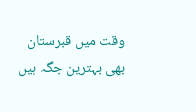وقت میں قبرستان بھی بہترین جگہ ہیں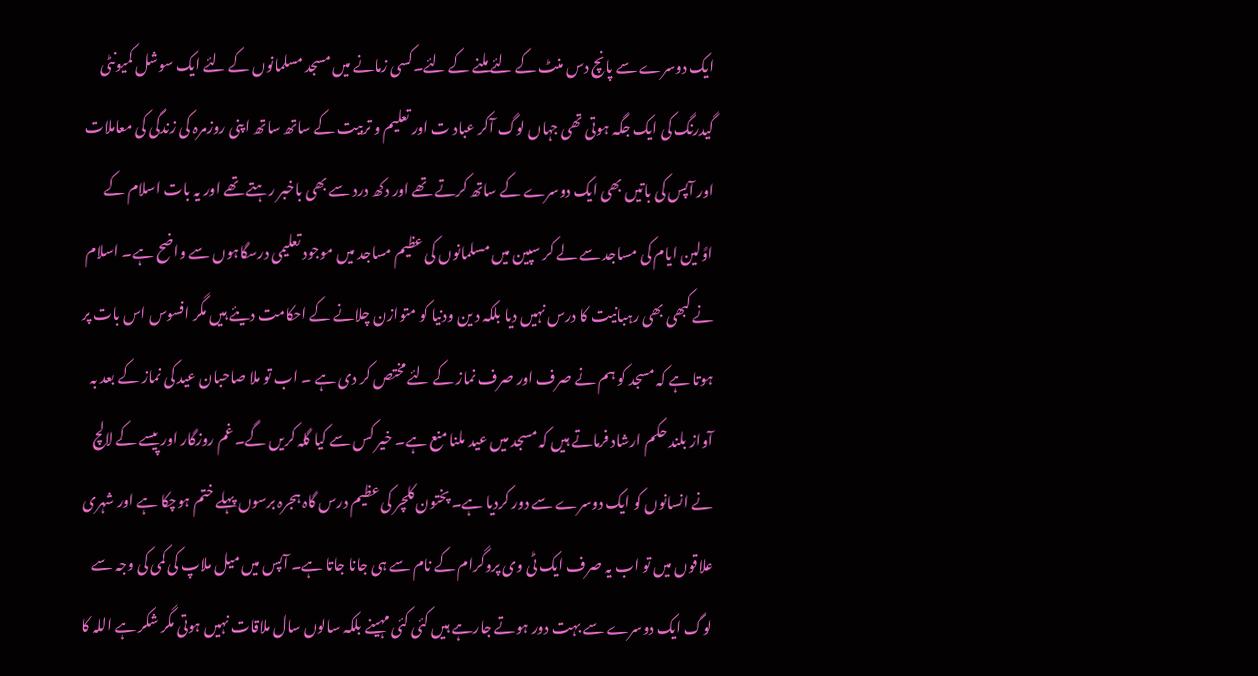ایک دوسرے سے پانچ دس منٹ کے لئے ملنے کے لئے۔کسی زمانے میں مسجد مسلمانوں کے لئے ایک سوشل کمیونٹی گیدرنگ کی ایک جگہ ہوتی تھی جہاں لوگ آکر عباد ت اور تعلیم و تربیت کے ساتھ ساتھ اپنی روزمرہ کی زندگی کی معاملات اور آپس کی باتیں بھی ایک دوسرے کے ساتھ کرتے تھے اور دکھ درد سے بھی باخبر رہتے تھے اور یہ بات اسلام کے اوًلین ایام کی مساجد سے لے کر سپین میں مسلمانوں کی عظیم مساجد میں موجود تعلیمی درسگاہوں سے واضح ہے۔ اسلام نے کبھی بھی رہبانیت کا درس نہیں دیا بلکہ د ین ودنیا کو متوازن چلانے کے احکامت دیئے ہیں مگر افسوس اس بات پر ہوتا ہے کہ مسجد کو ہم نے صرف اور صرف نماز کے لئے مختص کر دی ہے ۔ اب تو ملا صاحبان عید کی نماز کے بعد بہ آواز بلند حکم ارشاد فرماتے ہیں کہ مسجد میں عید ملنا منع ہے۔ خیر کس سے کیا گلہ کریں گے۔ غم روزگار اور پیسے کے لالچ نے انسانوں کو ایک دوسرے سے دور کردیا ہے۔ پختون کلچر کی عظیم درس گاہ ہجرہ برسوں پہلے ختم ہوچکا ہے اور شہری علاقوں میں تو اب یہ صرف ایک ٹی وی پروگرام کے نام سے ہی جانا جاتا ہے۔ آپس میں میل ملاپ کی کمی کی وجہ سے لوگ ایک دوسرے سے بہت دور ہوتے جارہے ہیں کئی کئی مہینے بلکہ سالوں سال ملاقات نہیں ہوتی مگر شکر ہے اللہ کا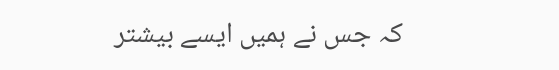کہ جس نے ہمیں ایسے بیشتر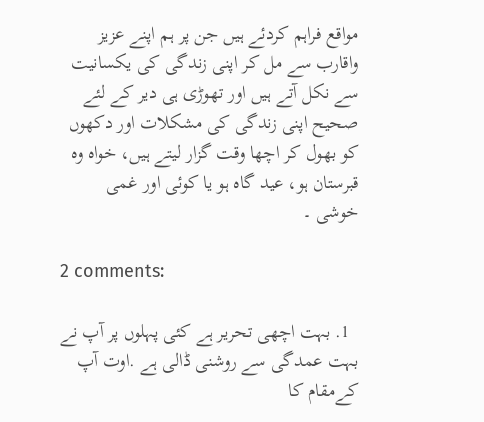مواقع فراہم کردئے ہیں جن پر ہم اپنے عزیز واقارب سے مل کر اپنی زندگی کی یکسانیت سے نکل آتے ہیں اور تھوڑی ہی دیر کے لئے صحیح اپنی زندگی کی مشکلات اور دکھوں کو بھول کر اچھا وقت گزار لیتے ہیں، خواہ وہ قبرستان ہو، عید گاہ ہو یا کوئی اور غمی خوشی ۔

2 comments:

  1. بہت اچهی تحریر ہے کئی پہلوں پر آپ نے بہت عمدگی سے روشنی ڈالی ہے .اوت آپ کےمقام کا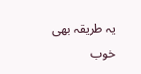یہ طریقہ بهی خوب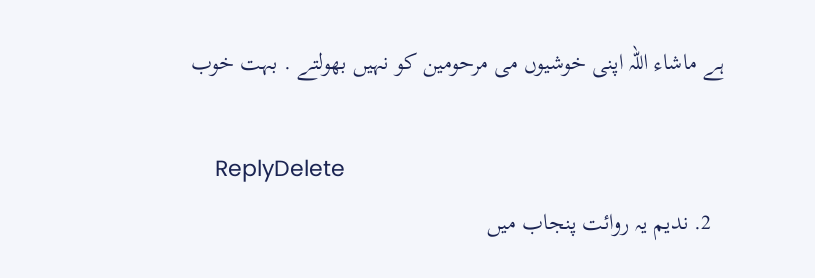ہے ماشاء اللہ اپنی خوشیوں می مرحومین کو نہیں بهولتے . بہت خوب

    ReplyDelete
  2. ندیم یہ روائت پنجاب میں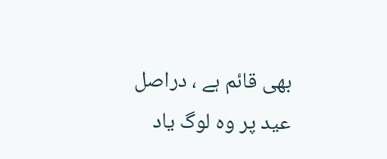بھی قائم ہے ، دراصل عید پر وہ لوگ یاد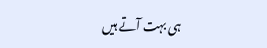ہی بہت آتے ہیں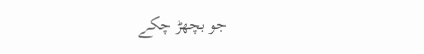جو بچھڑ چکے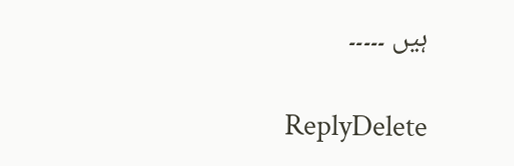ہیں ۔۔۔۔۔

    ReplyDelete